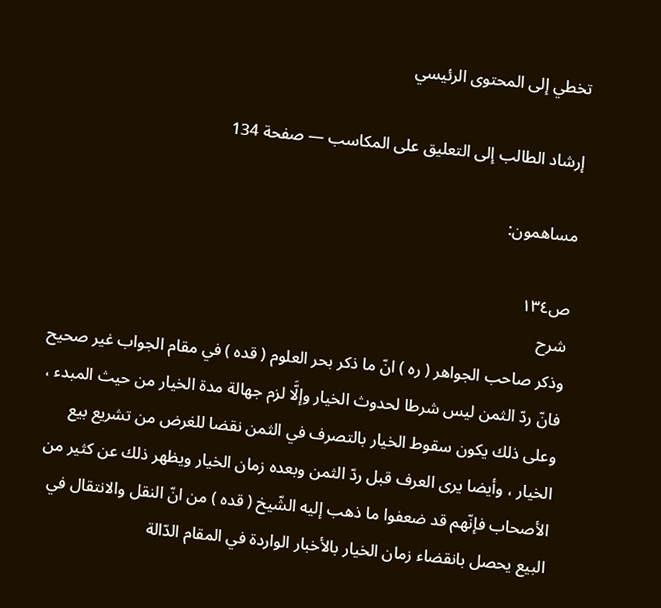تخطي إلى المحتوى الرئيسي

إرشاد الطالب إلى التعليق على المكاسب — صفحة 134

مساهمون:

ص١٣٤
شرح
وذكر صاحب الجواهر ( ره ) انّ ما ذكر بحر العلوم ( قده ) في مقام الجواب غير صحيح فانّ ردّ الثمن ليس شرطا لحدوث الخيار وإلَّا لزم جهالة مدة الخيار من حيث المبدء ، وعلى ذلك يكون سقوط الخيار بالتصرف في الثمن نقضا للغرض من تشريع بيع الخيار ، وأيضا يرى العرف قبل ردّ الثمن وبعده زمان الخيار ويظهر ذلك عن كثير من الأصحاب فإنّهم قد ضعفوا ما ذهب إليه الشّيخ ( قده ) من انّ النقل والانتقال في البيع يحصل بانقضاء زمان الخيار بالأخبار الواردة في المقام الدّالة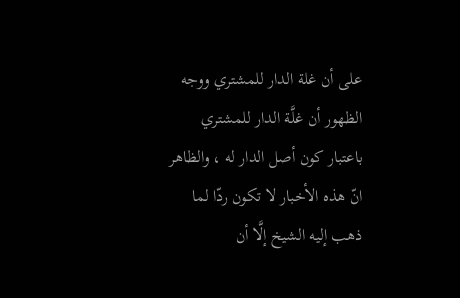على أن غلة الدار للمشتري ووجه الظهور أن غلَّة الدار للمشتري باعتبار كون أصل الدار له ، والظاهر انّ هذه الأخبار لا تكون ردّا لما ذهب إليه الشيخ إلَّا أن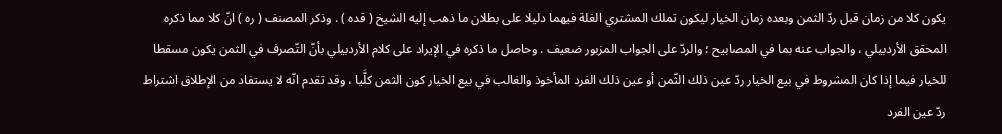يكون كلا من زمان قبل ردّ الثمن وبعده زمان الخيار ليكون تملك المشتري الغلة فيهما دليلا على بطلان ما ذهب إليه الشيخ ( قده ) . وذكر المصنف ( ره ) انّ كلا مما ذكره المحقق الأردبيلي ، والجواب عنه بما في المصابيح ؛ والردّ على الجواب المزبور ضعيف . وحاصل ما ذكره في الإيراد على كلام الأردبيلي بأنّ التّصرف في الثمن يكون مسقطا للخيار فيما إذا كان المشروط في بيع الخيار ردّ عين ذلك الثّمن أو عين ذلك الفرد المأخوذ والغالب في بيع الخيار كون الثمن كلَّيا ، وقد تقدم انّه لا يستفاد من الإطلاق اشتراط ردّ عين الفرد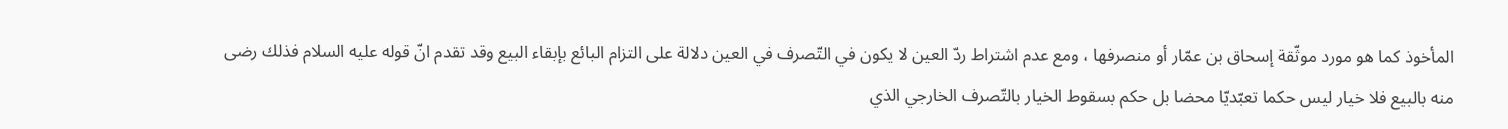المأخوذ كما هو مورد موثّقة إسحاق بن عمّار أو منصرفها ، ومع عدم اشتراط ردّ العين لا يكون في التّصرف في العين دلالة على التزام البائع بإبقاء البيع وقد تقدم انّ قوله عليه السلام فذلك رضى منه بالبيع فلا خيار ليس حكما تعبّديّا محضا بل حكم بسقوط الخيار بالتّصرف الخارجي الذي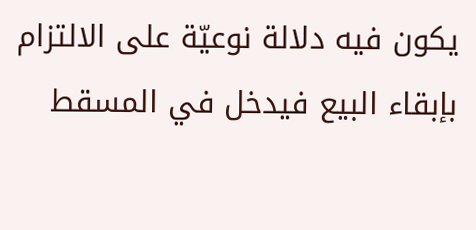يكون فيه دلالة نوعيّة على الالتزام بإبقاء البيع فيدخل في المسقط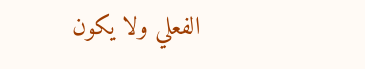الفعلي ولا يكون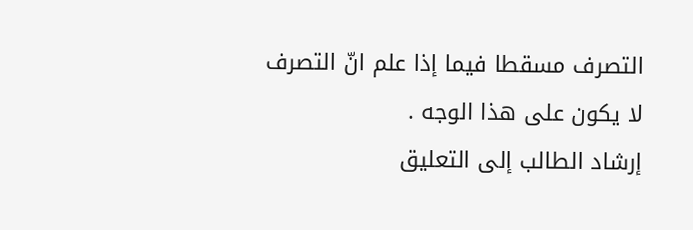التصرف مسقطا فيما إذا علم انّ التصرف لا يكون على هذا الوجه .
إرشاد الطالب إلى التعليق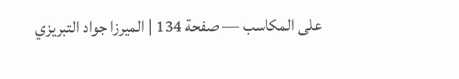على المكاسب — صفحة 134 | الميرزا جواد التبريزي